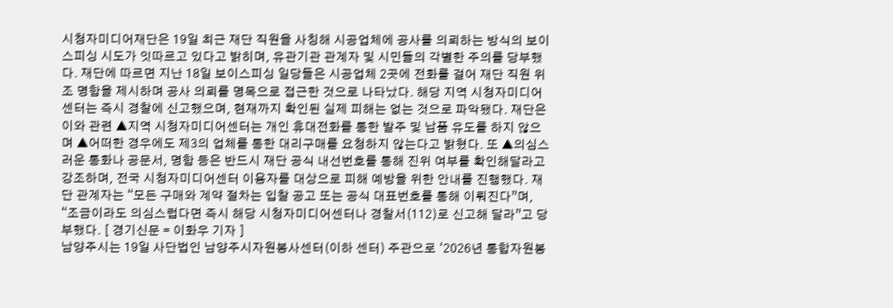시청자미디어재단은 19일 최근 재단 직원을 사칭해 시공업체에 공사를 의뢰하는 방식의 보이스피싱 시도가 잇따르고 있다고 밝히며, 유관기관 관계자 및 시민들의 각별한 주의를 당부했다. 재단에 따르면 지난 18일 보이스피싱 일당들은 시공업체 2곳에 전화를 걸어 재단 직원 위조 명함을 제시하며 공사 의뢰를 명목으로 접근한 것으로 나타났다. 해당 지역 시청자미디어센터는 즉시 경찰에 신고했으며, 현재까지 확인된 실제 피해는 없는 것으로 파악됐다. 재단은 이와 관련 ▲지역 시청자미디어센터는 개인 휴대전화를 통한 발주 및 납품 유도를 하지 않으며 ▲어떠한 경우에도 제3의 업체를 통한 대리구매를 요청하지 않는다고 밝혔다. 또 ▲의심스러운 통화나 공문서, 명함 등은 반드시 재단 공식 내선번호를 통해 진위 여부를 확인해달라고 강조하며, 전국 시청자미디어센터 이용자를 대상으로 피해 예방을 위한 안내를 진행했다. 재단 관계자는 “모든 구매와 계약 절차는 입찰 공고 또는 공식 대표번호를 통해 이뤄진다”며, “조금이라도 의심스럽다면 즉시 해당 시청자미디어센터나 경찰서(112)로 신고해 달라”고 당부했다. [ 경기신문 = 이화우 기자 ]
남양주시는 19일 사단법인 남양주시자원봉사센터(이하 센터) 주관으로 ‘2026년 통합자원봉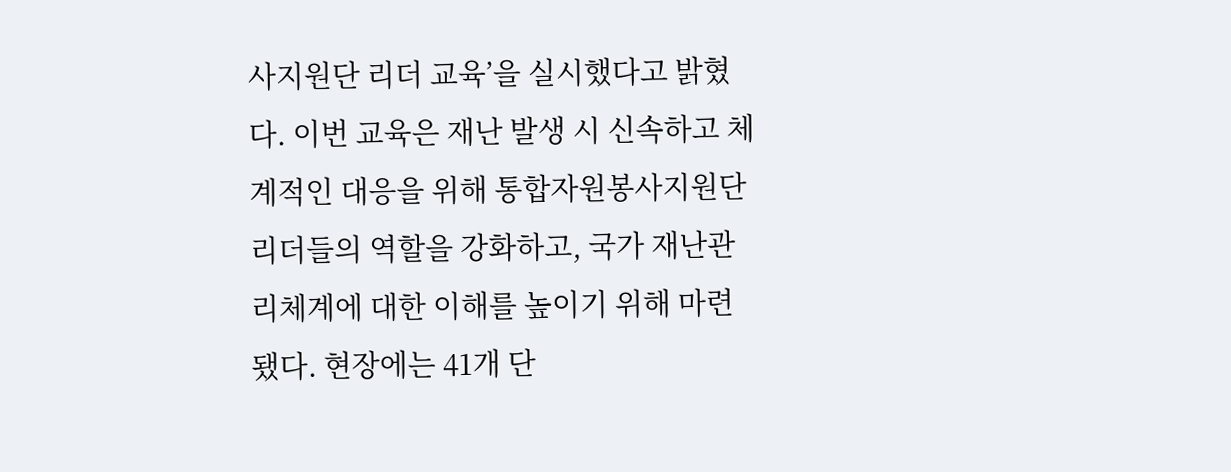사지원단 리더 교육’을 실시했다고 밝혔다. 이번 교육은 재난 발생 시 신속하고 체계적인 대응을 위해 통합자원봉사지원단 리더들의 역할을 강화하고, 국가 재난관리체계에 대한 이해를 높이기 위해 마련됐다. 현장에는 41개 단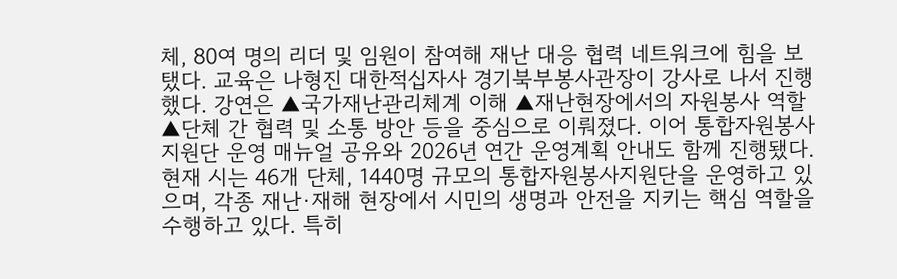체, 80여 명의 리더 및 임원이 참여해 재난 대응 협력 네트워크에 힘을 보탰다. 교육은 나형진 대한적십자사 경기북부봉사관장이 강사로 나서 진행했다. 강연은 ▲국가재난관리체계 이해 ▲재난현장에서의 자원봉사 역할 ▲단체 간 협력 및 소통 방안 등을 중심으로 이뤄졌다. 이어 통합자원봉사지원단 운영 매뉴얼 공유와 2026년 연간 운영계획 안내도 함께 진행됐다. 현재 시는 46개 단체, 1440명 규모의 통합자원봉사지원단을 운영하고 있으며, 각종 재난·재해 현장에서 시민의 생명과 안전을 지키는 핵심 역할을 수행하고 있다. 특히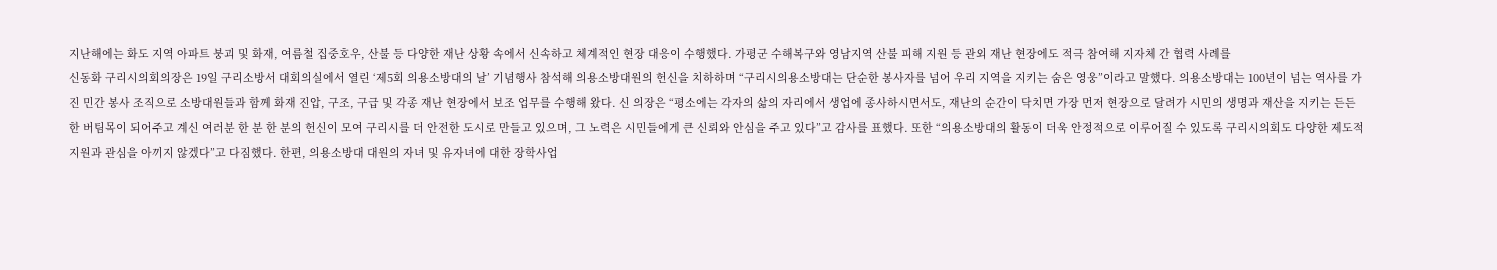지난해에는 화도 지역 아파트 붕괴 및 화재, 여름철 집중호우, 산불 등 다양한 재난 상황 속에서 신속하고 체계적인 현장 대응이 수행했다. 가평군 수해복구와 영남지역 산불 피해 지원 등 관외 재난 현장에도 적극 참여해 지자체 간 협력 사례를
신동화 구리시의회의장은 19일 구리소방서 대회의실에서 열린 ‘제5회 의용소방대의 날’ 기념행사 참석해 의용소방대원의 헌신을 치하하며 “구리시의용소방대는 단순한 봉사자를 넘어 우리 지역을 지키는 숨은 영웅”이라고 말했다. 의용소방대는 100년이 넘는 역사를 가진 민간 봉사 조직으로 소방대원들과 함께 화재 진압, 구조, 구급 및 각종 재난 현장에서 보조 업무를 수행해 왔다. 신 의장은 “평소에는 각자의 삶의 자리에서 생업에 종사하시면서도, 재난의 순간이 닥치면 가장 먼저 현장으로 달려가 시민의 생명과 재산을 지키는 든든한 버팀목이 되어주고 계신 여러분 한 분 한 분의 헌신이 모여 구리시를 더 안전한 도시로 만들고 있으며, 그 노력은 시민들에게 큰 신뢰와 안심을 주고 있다”고 감사를 표했다. 또한 “의용소방대의 활동이 더욱 안정적으로 이루어질 수 있도록 구리시의회도 다양한 제도적 지원과 관심을 아끼지 않겠다”고 다짐했다. 한편, 의용소방대 대원의 자녀 및 유자녀에 대한 장학사업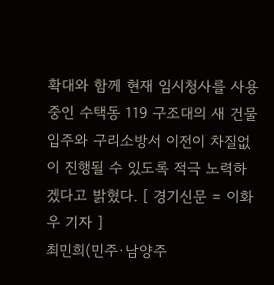확대와 함께 현재 임시청사를 사용 중인 수택동 119 구조대의 새 건물 입주와 구리소방서 이전이 차질없이 진행될 수 있도록 적극 노력하겠다고 밝혔다. [ 경기신문 = 이화우 기자 ]
최민희(민주·남양주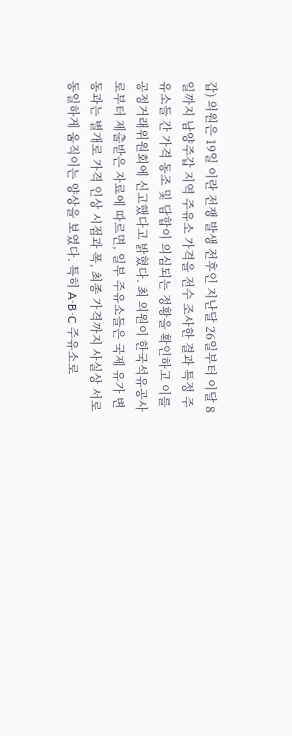갑) 의원은 19일 이란 전쟁 발생 전후인 지난달 26일부터 이달 8일까지 남양주갑 지역 주유소 가격을 전수 조사한 결과 특정 주유소들 간 가격 동조 및 담합이 의심되는 정황을 확인하고 이를 공정거래위원회에 신고했다고 밝혔다. 최 의원이 한국석유공사로부터 제출받은 자료에 따르면, 일부 주유소들은 국제 유가 변동과는 별개로 가격 인상 시점과 폭, 최종 가격까지 사실상 서로 동일하게 움직이는 양상을 보였다. 특히 A·B·C 주유소로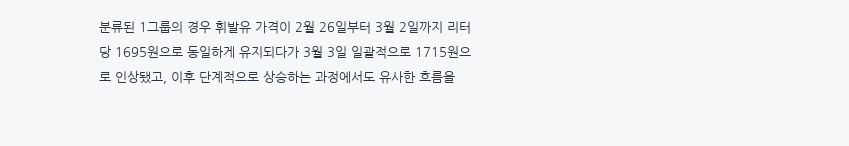분류된 1그룹의 경우 휘발유 가격이 2월 26일부터 3월 2일까지 리터당 1695원으로 동일하게 유지되다가 3월 3일 일괄적으로 1715원으로 인상됐고, 이후 단계적으로 상승하는 과정에서도 유사한 흐름을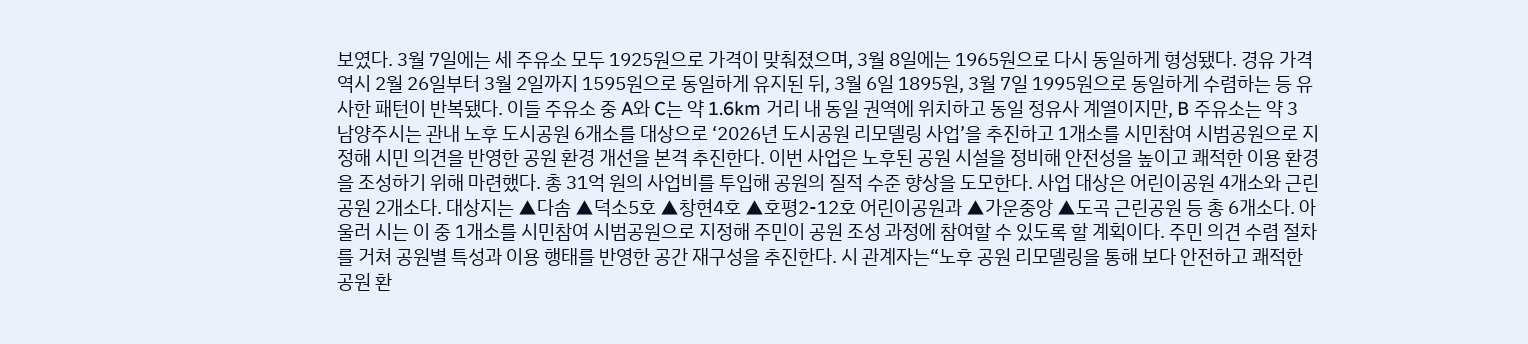보였다. 3월 7일에는 세 주유소 모두 1925원으로 가격이 맞춰졌으며, 3월 8일에는 1965원으로 다시 동일하게 형성됐다. 경유 가격 역시 2월 26일부터 3월 2일까지 1595원으로 동일하게 유지된 뒤, 3월 6일 1895원, 3월 7일 1995원으로 동일하게 수렴하는 등 유사한 패턴이 반복됐다. 이들 주유소 중 A와 C는 약 1.6km 거리 내 동일 권역에 위치하고 동일 정유사 계열이지만, B 주유소는 약 3
남양주시는 관내 노후 도시공원 6개소를 대상으로 ‘2026년 도시공원 리모델링 사업’을 추진하고 1개소를 시민참여 시범공원으로 지정해 시민 의견을 반영한 공원 환경 개선을 본격 추진한다. 이번 사업은 노후된 공원 시설을 정비해 안전성을 높이고 쾌적한 이용 환경을 조성하기 위해 마련했다. 총 31억 원의 사업비를 투입해 공원의 질적 수준 향상을 도모한다. 사업 대상은 어린이공원 4개소와 근린공원 2개소다. 대상지는 ▲다솜 ▲덕소5호 ▲창현4호 ▲호평2-12호 어린이공원과 ▲가운중앙 ▲도곡 근린공원 등 총 6개소다. 아울러 시는 이 중 1개소를 시민참여 시범공원으로 지정해 주민이 공원 조성 과정에 참여할 수 있도록 할 계획이다. 주민 의견 수렴 절차를 거쳐 공원별 특성과 이용 행태를 반영한 공간 재구성을 추진한다. 시 관계자는“노후 공원 리모델링을 통해 보다 안전하고 쾌적한 공원 환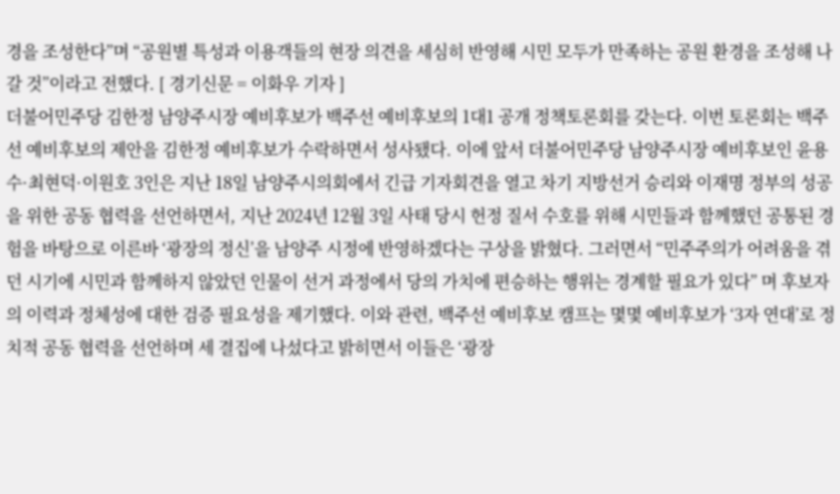경을 조성한다”며 “공원별 특성과 이용객들의 현장 의견을 세심히 반영해 시민 모두가 만족하는 공원 환경을 조성해 나갈 것”이라고 전했다. [ 경기신문 = 이화우 기자 ]
더불어민주당 김한정 남양주시장 예비후보가 백주선 예비후보의 1대1 공개 정책토론회를 갖는다. 이번 토론회는 백주선 예비후보의 제안을 김한정 예비후보가 수락하면서 성사됐다. 이에 앞서 더불어민주당 남양주시장 예비후보인 윤용수·최현덕·이원호 3인은 지난 18일 남양주시의회에서 긴급 기자회견을 열고 차기 지방선거 승리와 이재명 정부의 성공을 위한 공동 협력을 선언하면서, 지난 2024년 12월 3일 사태 당시 헌정 질서 수호를 위해 시민들과 함께했던 공통된 경험을 바탕으로 이른바 ‘광장의 정신’을 남양주 시정에 반영하겠다는 구상을 밝혔다. 그러면서 “민주주의가 어려움을 겪던 시기에 시민과 함께하지 않았던 인물이 선거 과정에서 당의 가치에 편승하는 행위는 경계할 필요가 있다” 며 후보자의 이력과 정체성에 대한 검증 필요성을 제기했다. 이와 관련, 백주선 예비후보 캠프는 몇몇 예비후보가 ‘3자 연대’로 정치적 공동 협력을 선언하며 세 결집에 나섰다고 밝히면서 이들은 ‘광장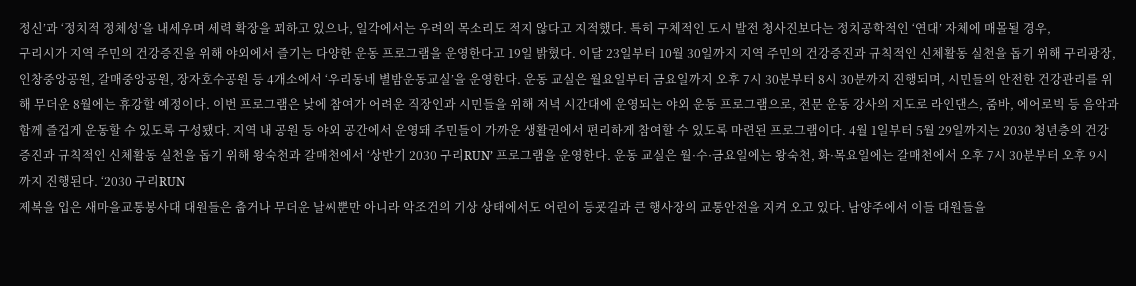정신’과 ‘정치적 정체성’을 내세우며 세력 확장을 꾀하고 있으나, 일각에서는 우려의 목소리도 적지 않다고 지적했다. 특히 구체적인 도시 발전 청사진보다는 정치공학적인 ‘연대’ 자체에 매몰될 경우,
구리시가 지역 주민의 건강증진을 위해 야외에서 즐기는 다양한 운동 프로그램을 운영한다고 19일 밝혔다. 이달 23일부터 10월 30일까지 지역 주민의 건강증진과 규칙적인 신체활동 실천을 돕기 위해 구리광장, 인창중앙공원, 갈매중앙공원, 장자호수공원 등 4개소에서 ‘우리동네 별밤운동교실’을 운영한다. 운동 교실은 월요일부터 금요일까지 오후 7시 30분부터 8시 30분까지 진행되며, 시민들의 안전한 건강관리를 위해 무더운 8월에는 휴강할 예정이다. 이번 프로그램은 낮에 참여가 어려운 직장인과 시민들을 위해 저녁 시간대에 운영되는 야외 운동 프로그램으로, 전문 운동 강사의 지도로 라인댄스, 줌바, 에어로빅 등 음악과 함께 즐겁게 운동할 수 있도록 구성됐다. 지역 내 공원 등 야외 공간에서 운영돼 주민들이 가까운 생활권에서 편리하게 참여할 수 있도록 마련된 프로그램이다. 4월 1일부터 5월 29일까지는 2030 청년층의 건강증진과 규칙적인 신체활동 실천을 돕기 위해 왕숙천과 갈매천에서 ‘상반기 2030 구리RUN’ 프로그램을 운영한다. 운동 교실은 월·수·금요일에는 왕숙천, 화·목요일에는 갈매천에서 오후 7시 30분부터 오후 9시까지 진행된다. ‘2030 구리RUN
제복을 입은 새마을교통봉사대 대원들은 춥거나 무더운 날씨뿐만 아니라 악조건의 기상 상태에서도 어린이 등굣길과 큰 행사장의 교통안전을 지켜 오고 있다. 남양주에서 이들 대원들을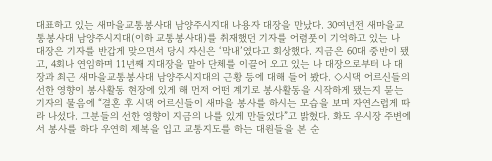대표하고 있는 새마을교통봉사대 남양주시지대 나용자 대장을 만났다. 30여년전 새마을교통봉사대 남양주시지대(이하 교통봉사대)를 취재했던 기자를 어렴풋이 기억하고 있는 나 대장은 기자를 반갑게 맞으면서 당시 자신은 ‘막내’였다고 회상했다. 지금은 60대 중반이 됐고, 4회나 연임하며 11년째 지대장을 맡아 단체를 이끌어 오고 있는 나 대장으로부터 나 대장과 최근 새마을교통봉사대 남양주시지대의 근황 등에 대해 들어 봤다. ◇시댁 어르신들의 선한 영향이 봉사활동 현장에 있게 해 먼저 어떤 계기로 봉사활동을 시작하게 됐는지 묻는 기자의 물음에 “결혼 후 시댁 어르신들이 새마을 봉사를 하시는 모습을 보며 자연스럽게 따라 나섰다. 그분들의 선한 영향이 지금의 나를 있게 만들었다”고 밝혔다. 화도 우시장 주변에서 봉사를 하다 우연히 제복을 입고 교통지도를 하는 대원들을 본 순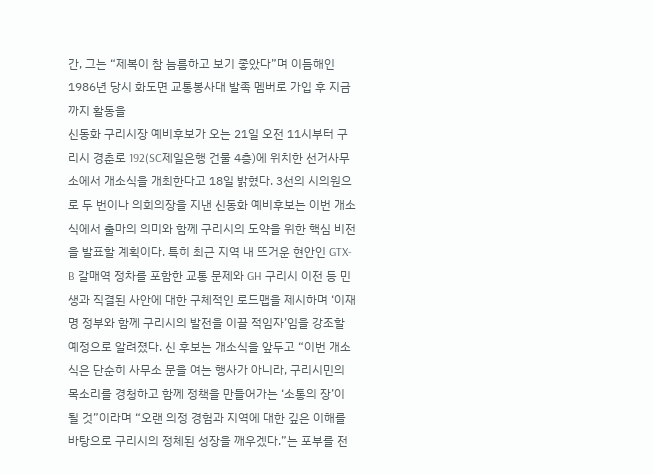간, 그는 “제복이 참 늠름하고 보기 좋았다”며 이듬해인 1986년 당시 화도면 교통봉사대 발족 멤버로 가입 후 지금까지 활동을
신동화 구리시장 예비후보가 오는 21일 오전 11시부터 구리시 경춘로 192(SC제일은행 건물 4층)에 위치한 선거사무소에서 개소식을 개최한다고 18일 밝혔다. 3선의 시의원으로 두 번이나 의회의장을 지낸 신동화 예비후보는 이번 개소식에서 출마의 의미와 함께 구리시의 도약을 위한 핵심 비전을 발표할 계획이다. 특히 최근 지역 내 뜨거운 현안인 GTX-B 갈매역 정차를 포함한 교통 문제와 GH 구리시 이전 등 민생과 직결된 사안에 대한 구체적인 로드맵을 제시하며 ‘이재명 정부와 함께 구리시의 발전을 이끌 적임자’임을 강조할 예정으로 알려졌다. 신 후보는 개소식을 앞두고 “이번 개소식은 단순히 사무소 문을 여는 행사가 아니라, 구리시민의 목소리를 경청하고 함께 정책을 만들어가는 ‘소통의 장’이 될 것”이라며 “오랜 의정 경험과 지역에 대한 깊은 이해를 바탕으로 구리시의 정체된 성장을 깨우겠다.”는 포부를 전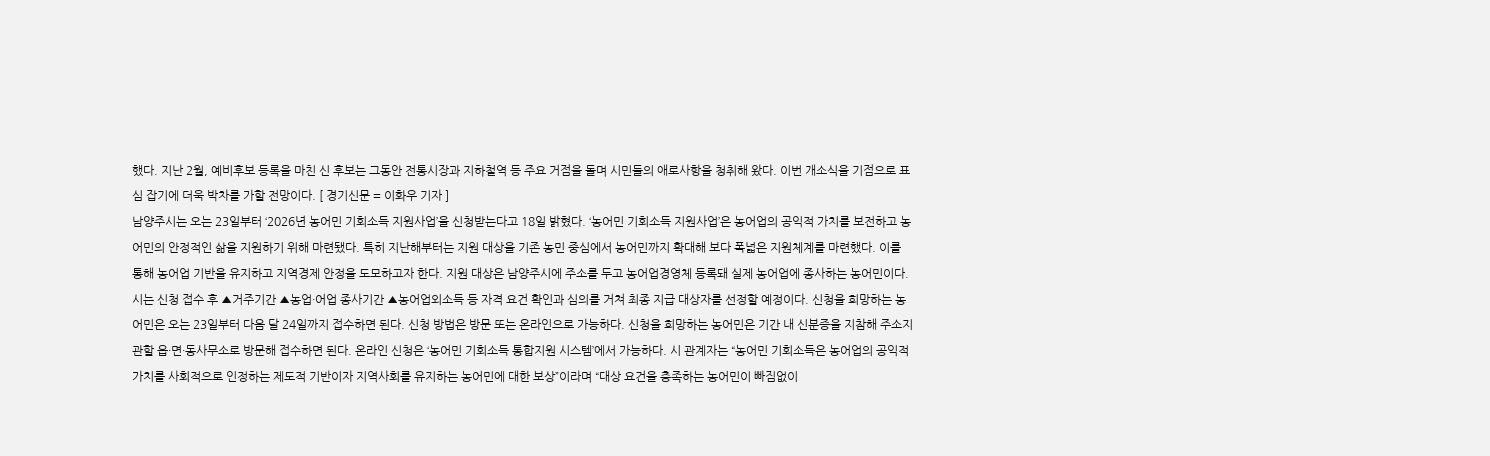했다. 지난 2월, 예비후보 등록을 마친 신 후보는 그동안 전통시장과 지하철역 등 주요 거점을 돌며 시민들의 애로사항을 청취해 왔다. 이번 개소식을 기점으로 표심 잡기에 더욱 박차를 가할 전망이다. [ 경기신문 = 이화우 기자 ]
남양주시는 오는 23일부터 ‘2026년 농어민 기회소득 지원사업’을 신청받는다고 18일 밝혔다. ‘농어민 기회소득 지원사업’은 농어업의 공익적 가치를 보전하고 농어민의 안정적인 삶을 지원하기 위해 마련됐다. 특히 지난해부터는 지원 대상을 기존 농민 중심에서 농어민까지 확대해 보다 폭넓은 지원체계를 마련했다. 이를 통해 농어업 기반을 유지하고 지역경제 안정을 도모하고자 한다. 지원 대상은 남양주시에 주소를 두고 농어업경영체 등록돼 실제 농어업에 종사하는 농어민이다. 시는 신청 접수 후 ▲거주기간 ▲농업·어업 종사기간 ▲농어업외소득 등 자격 요건 확인과 심의를 거쳐 최종 지급 대상자를 선정할 예정이다. 신청을 희망하는 농어민은 오는 23일부터 다음 달 24일까지 접수하면 된다. 신청 방법은 방문 또는 온라인으로 가능하다. 신청을 희망하는 농어민은 기간 내 신분증을 지참해 주소지 관할 읍·면·동사무소로 방문해 접수하면 된다. 온라인 신청은 ‘농어민 기회소득 통합지원 시스템’에서 가능하다. 시 관계자는 “농어민 기회소득은 농어업의 공익적 가치를 사회적으로 인정하는 제도적 기반이자 지역사회를 유지하는 농어민에 대한 보상”이라며 “대상 요건을 충족하는 농어민이 빠짐없이